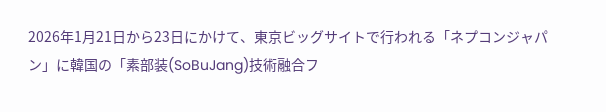2026年1月21日から23日にかけて、東京ビッグサイトで行われる「ネプコンジャパン」に韓国の「素部装(SoBuJang)技術融合フ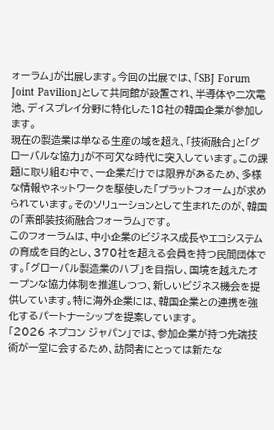ォーラム」が出展します。今回の出展では、「SBJ Forum Joint Pavilion」として共同館が設置され、半導体や二次電池、ディスプレイ分野に特化した18社の韓国企業が参加します。
現在の製造業は単なる生産の域を超え、「技術融合」と「グローバルな協力」が不可欠な時代に突入しています。この課題に取り組む中で、一企業だけでは限界があるため、多様な情報やネットワークを駆使した「プラットフォーム」が求められています。そのソリューションとして生まれたのが、韓国の「素部装技術融合フォーラム」です。
このフォーラムは、中小企業のビジネス成長やエコシステムの育成を目的とし、370社を超える会員を持つ民間団体です。「グローバル製造業のハブ」を目指し、国境を越えたオープンな協力体制を推進しつつ、新しいビジネス機会を提供しています。特に海外企業には、韓国企業との連携を強化するパートナーシップを提案しています。
「2026 ネプコン ジャパン」では、参加企業が持つ先端技術が一堂に会するため、訪問者にとっては新たな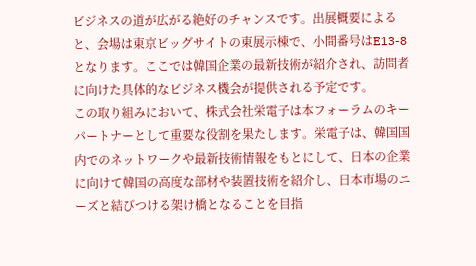ビジネスの道が広がる絶好のチャンスです。出展概要によると、会場は東京ビッグサイトの東展示棟で、小間番号はE13-8となります。ここでは韓国企業の最新技術が紹介され、訪問者に向けた具体的なビジネス機会が提供される予定です。
この取り組みにおいて、株式会社栄電子は本フォーラムのキーパートナーとして重要な役割を果たします。栄電子は、韓国国内でのネットワークや最新技術情報をもとにして、日本の企業に向けて韓国の高度な部材や装置技術を紹介し、日本市場のニーズと結びつける架け橋となることを目指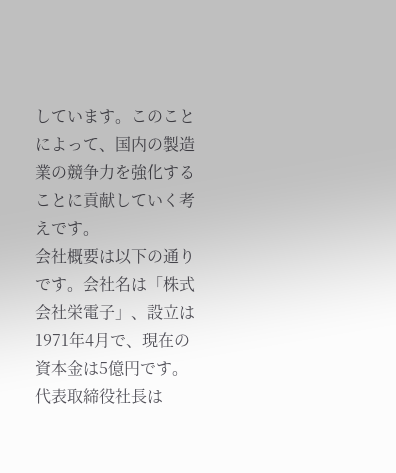しています。このことによって、国内の製造業の競争力を強化することに貢献していく考えです。
会社概要は以下の通りです。会社名は「株式会社栄電子」、設立は1971年4月で、現在の資本金は5億円です。代表取締役社長は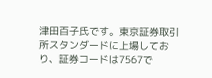津田百子氏です。東京証券取引所スタンダードに上場しており、証券コードは7567で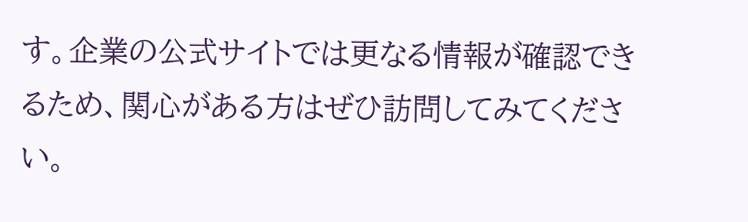す。企業の公式サイトでは更なる情報が確認できるため、関心がある方はぜひ訪問してみてください。